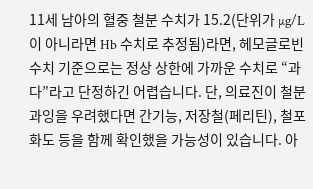11세 남아의 혈중 철분 수치가 15.2(단위가 µg/L이 아니라면 Hb 수치로 추정됨)라면, 헤모글로빈 수치 기준으로는 정상 상한에 가까운 수치로 “과다”라고 단정하긴 어렵습니다. 단, 의료진이 철분 과잉을 우려했다면 간기능, 저장철(페리틴), 철포화도 등을 함께 확인했을 가능성이 있습니다. 아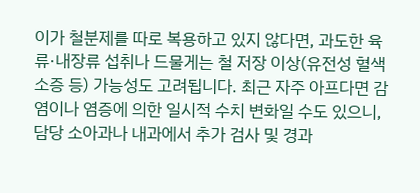이가 철분제를 따로 복용하고 있지 않다면, 과도한 육류·내장류 섭취나 드물게는 철 저장 이상(유전성 혈색소증 등) 가능성도 고려됩니다. 최근 자주 아프다면 감염이나 염증에 의한 일시적 수치 변화일 수도 있으니, 담당 소아과나 내과에서 추가 검사 및 경과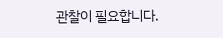관찰이 필요합니다.